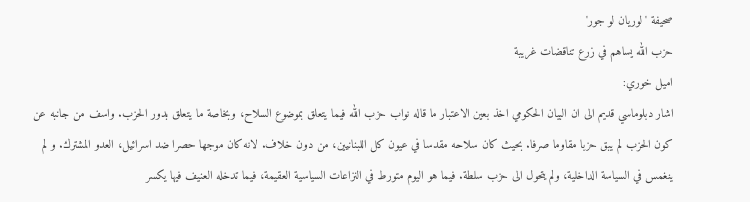صحيفة 'لوريان لو جور'
حزب الله يساهم في زرع تناقضات غريبة
اميل خوري:
اشار دبلوماسي قديم الى ان البيان الحكومي اخذ بعين الاعتبار ما قاله نواب حزب الله فيما يتعلق بموضوع السلاح، وبخاصة ما يتعلق بدور الحزب. واسف من جانبه عن كون الحزب لم يبق حزبا مقاوما صرفا. بحيث كان سلاحه مقدسا في عيون كل اللبنانيين، من دون خلاف. لانه كان موجها حصرا ضد اسرائيل، العدو المشترك. و لم ينغمس في السياسة الداخلية، ولم يتحول الى حزب سلطة. فيما هو اليوم متورط في النزاعات السياسية العقيمة، فيما تدخله العنيف فيها يكسر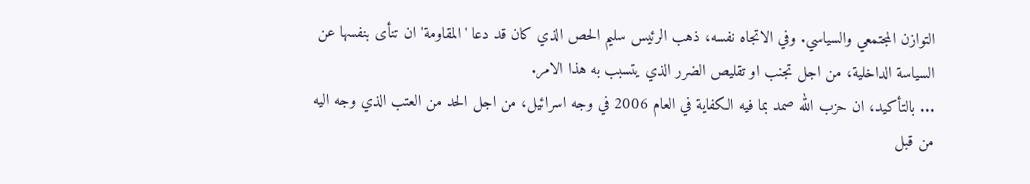التوازن المجتمعي والسياسي. وفي الاتجاه نفسه، ذهب الرئيس سليم الحص الذي كان قد دعا 'المقاومة' ان تنأى بنفسها عن السياسة الداخلية، من اجل تجنب او تقليص الضرر الذي يتسبب به هذا الامر.
... بالتأكيد، ان حزب الله صمد بما فيه الكفاية في العام 2006 في وجه اسرائيل، من اجل الحد من العتب الذي وجه اليه من قبل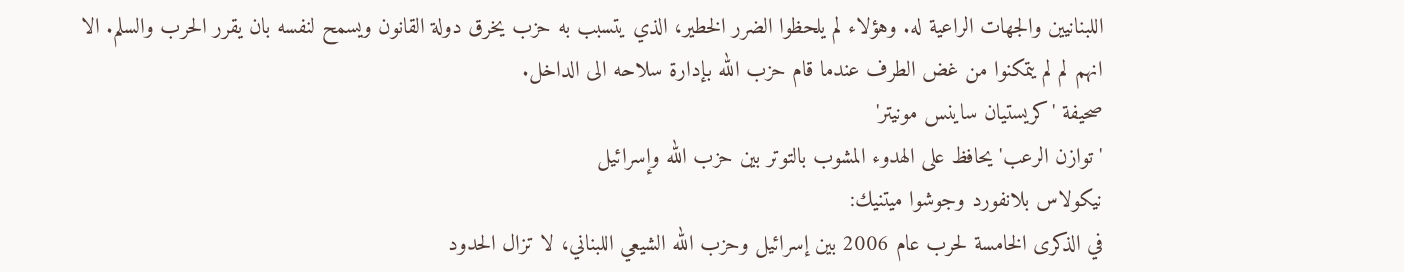اللبنانيين والجهات الراعية له. وهؤلاء لم يلحظوا الضرر الخطير، الذي يتسبب به حزب يخرق دولة القانون ويسمح لنفسه بان يقرر الحرب والسلم. الا انهم لم لم يتمكنوا من غض الطرف عندما قام حزب الله بإدارة سلاحه الى الداخل.
صحيفة 'كريستيان ساينس مونيتر'
'توازن الرعب' يحافظ على الهدوء المشوب بالتوتر بين حزب الله وإسرائيل
نيكولاس بلانفورد وجوشوا ميتنيك:
في الذكرى الخامسة لحرب عام 2006 بين إسرائيل وحزب الله الشيعي اللبناني، لا تزال الحدود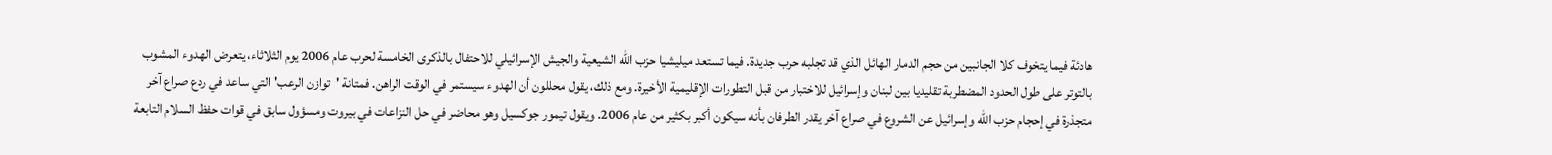هادئة فيما يتخوف كلا الجانبين من حجم الدمار الهائل الذي قد تجلبه حرب جديدة. فيما تستعد ميليشيا حزب الله الشيعية والجيش الإسرائيلي للاحتفال بالذكرى الخامسة لحرب عام 2006 يوم الثلاثاء، يتعرض الهدوء المشوب بالتوتر على طول الحدود المضطربة تقليديا بين لبنان وإسرائيل للاختبار من قبل التطورات الإقليمية الأخيرة. ومع ذلك، يقول محللون أن الهدوء سيستمر في الوقت الراهن. فمتانة 'توازن الرعب' التي ساعد في ردع صراع آخر متجذرة في إحجام حزب الله وإسرائيل عن الشروع في صراع آخر يقدر الطرفان بأنه سيكون أكبر بكثير من عام 2006. ويقول تيمور جوكسيل وهو محاضر في حل النزاعات في بيروت ومسؤول سابق في قوات حفظ السلام التابعة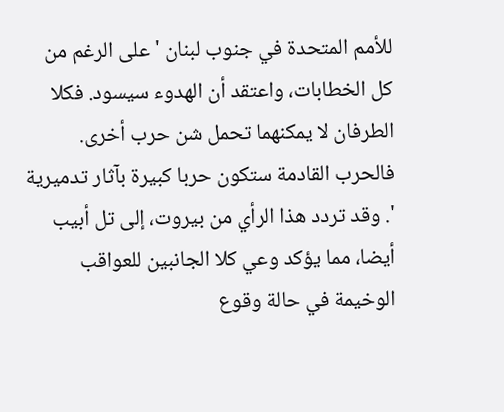للأمم المتحدة في جنوب لبنان 'على الرغم من كل الخطابات، واعتقد أن الهدوء سيسود. فكلا الطرفان لا يمكنهما تحمل شن حرب أخرى. فالحرب القادمة ستكون حربا كبيرة بآثار تدميرية '. وقد تردد هذا الرأي من بيروت، إلى تل أبيب أيضا، مما يؤكد وعي كلا الجانبين للعواقب الوخيمة في حالة وقوع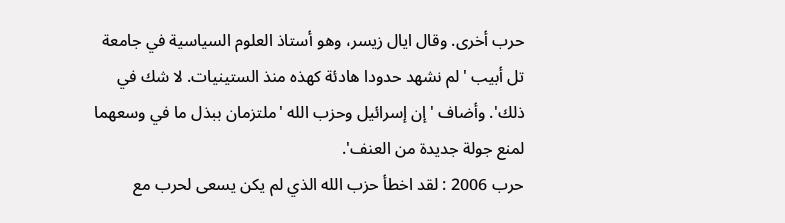حرب أخرى. وقال ايال زيسر، وهو أستاذ العلوم السياسية في جامعة تل أبيب 'لم نشهد حدودا هادئة كهذه منذ الستينيات. لا شك في ذلك'. وأضاف 'إن إسرائيل وحزب الله 'ملتزمان ببذل ما في وسعهما لمنع جولة جديدة من العنف'.
حرب 2006 : لقد اخطأ حزب الله الذي لم يكن يسعى لحرب مع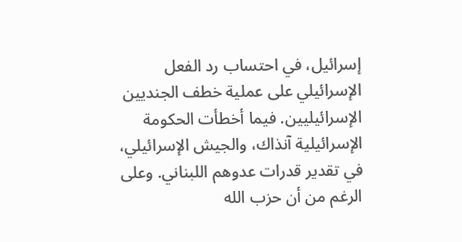إسرائيل، في احتساب رد الفعل الإسرائيلي على عملية خطف الجنديين الإسرائيليين. فيما أخطأت الحكومة الإسرائيلية آنذاك، والجيش الإسرائيلي، في تقدير قدرات عدوهم اللبناني. وعلى الرغم من أن حزب الله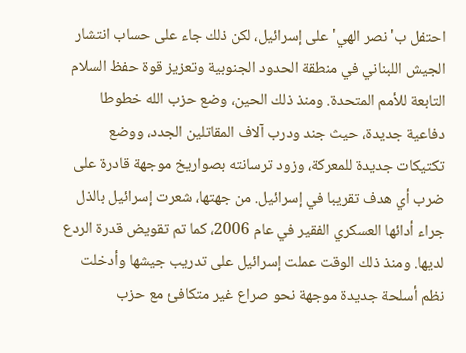احتفل ب'نصر الهي' على إسرائيل، لكن ذلك جاء على حساب انتشار الجيش اللبناني في منطقة الحدود الجنوبية وتعزيز قوة حفظ السلام التابعة للأمم المتحدة. ومنذ ذلك الحين، وضع حزب الله خطوطا دفاعية جديدة، حيث جند ودرب آلاف المقاتلين الجدد، ووضع تكتيكات جديدة للمعركة، وزود ترسانته بصواريخ موجهة قادرة على ضرب أي هدف تقريبا في إسرائيل. من جهتها، شعرت إسرائيل بالذل جراء أدائها العسكري الفقير في عام 2006، كما تم تقويض قدرة الردع لديها. ومنذ ذلك الوقت عملت إسرائيل على تدريب جيشها وأدخلت نظم أسلحة جديدة موجهة نحو صراع غير متكافئ مع حزب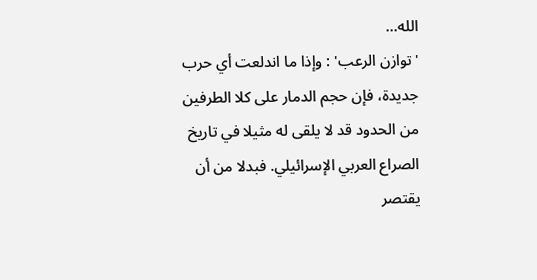الله...
'توازن الرعب' : وإذا ما اندلعت أي حرب جديدة، فإن حجم الدمار على كلا الطرفين من الحدود قد لا يلقى له مثيلا في تاريخ الصراع العربي الإسرائيلي. فبدلا من أن يقتصر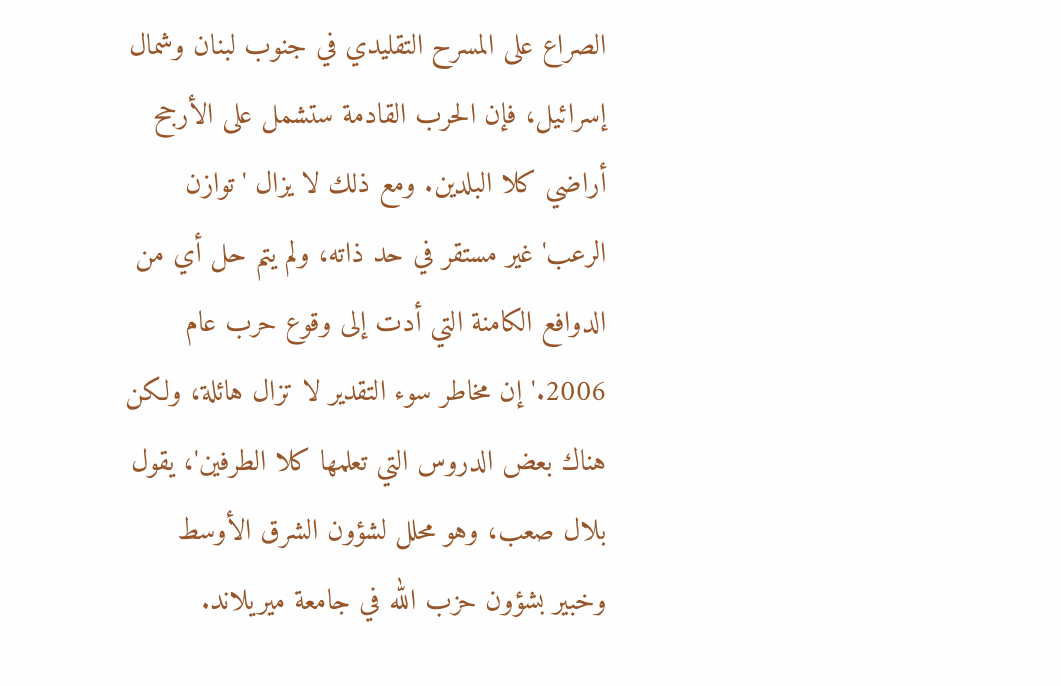الصراع على المسرح التقليدي في جنوب لبنان وشمال إسرائيل، فإن الحرب القادمة ستشمل على الأرجح أراضي كلا البلدين. ومع ذلك لا يزال 'توازن الرعب' غير مستقر في حد ذاته، ولم يتم حل أي من الدوافع الكامنة التي أدت إلى وقوع حرب عام 2006.'إن مخاطر سوء التقدير لا تزال هائلة، ولكن هناك بعض الدروس التي تعلمها كلا الطرفين'، يقول بلال صعب، وهو محلل لشؤون الشرق الأوسط وخبير بشؤون حزب الله في جامعة ميريلاند.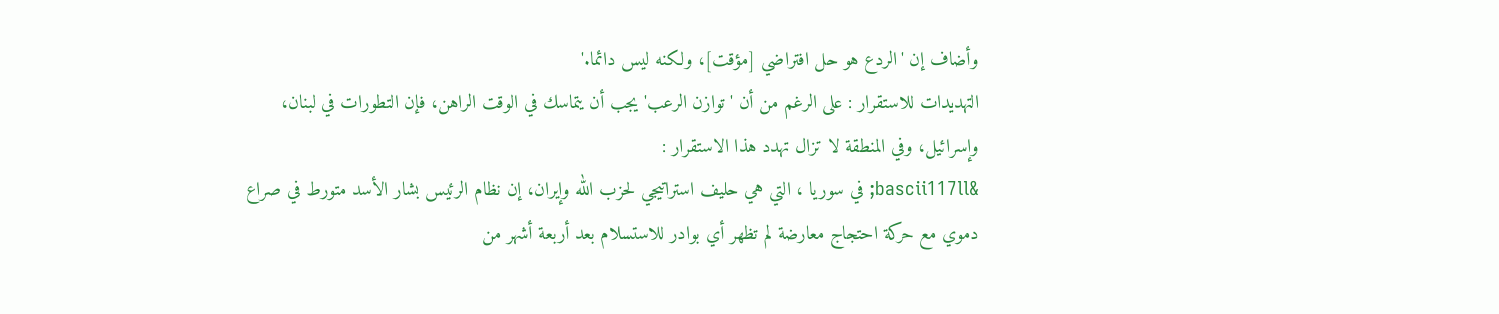وأضاف إن 'الردع هو حل افتراضي [مؤقت]، ولكنه ليس دائما.'
التهديدات للاستقرار : على الرغم من أن 'توازن الرعب' يجب أن يتماسك في الوقت الراهن، فإن التطورات في لبنان، وإسرائيل، وفي المنطقة لا تزال تهدد هذا الاستقرار :
&bascii117ll; في سوريا ، التي هي حليف استراتيجي لحزب الله وإيران، إن نظام الرئيس بشار الأسد متورط في صراع دموي مع حركة احتجاج معارضة لم تظهر أي بوادر للاستسلام بعد أربعة أشهر من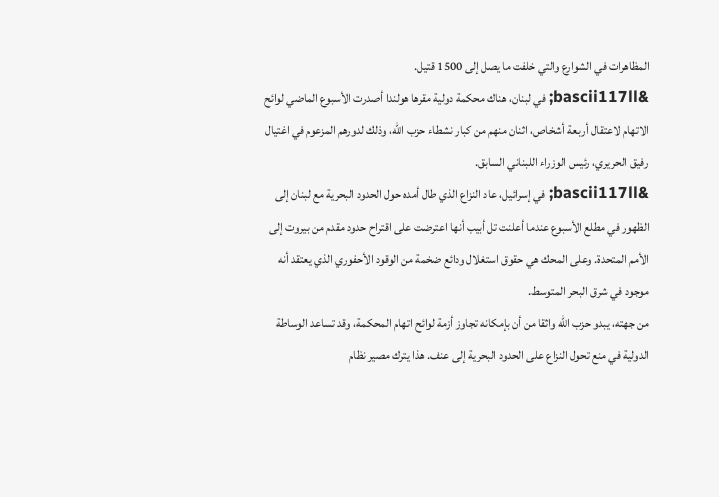المظاهرات في الشوارع والتي خلفت ما يصل إلى 1500 قتيل.
&bascii117ll; في لبنان، هناك محكمة دولية مقرها هولندا أصدرت الأسبوع الماضي لوائح الاتهام لاعتقال أربعة أشخاص، اثنان منهم من كبار نشطاء حزب الله، وذلك لدورهم المزعوم في اغتيال رفيق الحريري، رئيس الوزراء اللبناني السابق.
&bascii117ll; في إسرائيل، عاد النزاع الذي طال أمده حول الحدود البحرية مع لبنان إلى الظهور في مطلع الأسبوع عندما أعلنت تل أبيب أنها اعترضت على اقتراح حدود مقدم من بيروت إلى الأمم المتحدة. وعلى المحك هي حقوق استغلال ودائع ضخمة من الوقود الأحفوري الذي يعتقد أنه موجود في شرق البحر المتوسط.
من جهته، يبدو حزب الله واثقا من أن بإمكانه تجاوز أزمة لوائح اتهام المحكمة، وقد تساعد الوساطة الدولية في منع تحول النزاع على الحدود البحرية إلى عنف. هذا يترك مصير نظام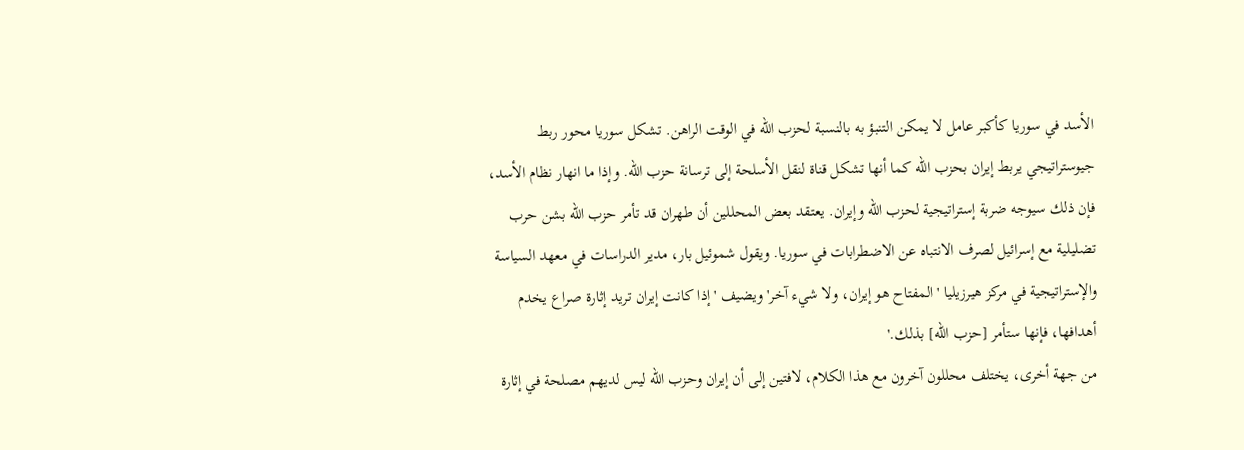الأسد في سوريا كأكبر عامل لا يمكن التنبؤ به بالنسبة لحزب الله في الوقت الراهن. تشكل سوريا محور ربط جيوستراتيجي يربط إيران بحزب الله كما أنها تشكل قناة لنقل الأسلحة إلى ترسانة حزب الله. وإذا ما انهار نظام الأسد، فإن ذلك سيوجه ضربة إستراتيجية لحزب الله وإيران. يعتقد بعض المحللين أن طهران قد تأمر حزب الله بشن حرب تضليلية مع إسرائيل لصرف الانتباه عن الاضطرابات في سوريا. ويقول شموئيل بار، مدير الدراسات في معهد السياسة والإستراتيجية في مركز هيرزيليا 'المفتاح هو إيران، ولا شيء آخر' ويضيف 'إذا كانت إيران تريد إثارة صراع يخدم أهدافها، فإنها ستأمر [حزب الله] بذلك.'
من جهة أخرى، يختلف محللون آخرون مع هذا الكلام، لافتين إلى أن إيران وحزب الله ليس لديهم مصلحة في إثارة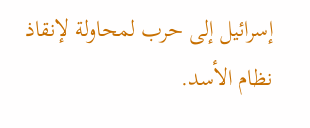إسرائيل إلى حرب لمحاولة لإنقاذ نظام الأسد.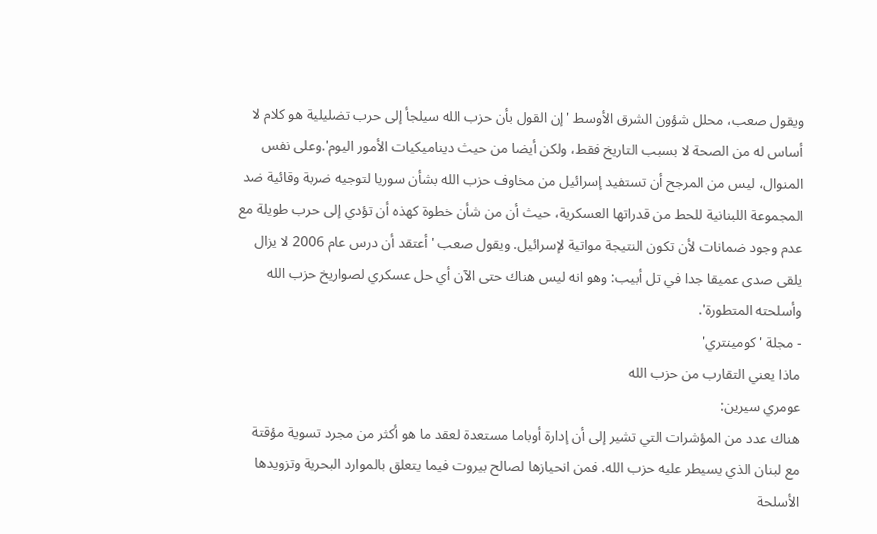ويقول صعب، محلل شؤون الشرق الأوسط 'إن القول بأن حزب الله سيلجأ إلى حرب تضليلية هو كلام لا أساس له من الصحة لا بسبب التاريخ فقط، ولكن أيضا من حيث ديناميكيات الأمور اليوم'.وعلى نفس المنوال، ليس من المرجح أن تستفيد إسرائيل من مخاوف حزب الله بشأن سوريا لتوجيه ضربة وقائية ضد المجموعة اللبنانية للحط من قدراتها العسكرية، حيث أن من شأن خطوة كهذه أن تؤدي إلى حرب طويلة مع عدم وجود ضمانات لأن تكون النتيجة مواتية لإسرائيل. ويقول صعب 'أعتقد أن درس عام 2006 لا يزال يلقى صدى عميقا جدا في تل أبيب: وهو انه ليس هناك حتى الآن أي حل عسكري لصواريخ حزب الله وأسلحته المتطورة'.
- مجلة 'كومينتري'
ماذا يعني التقارب من حزب الله
عومري سيرين:
هناك عدد من المؤشرات التي تشير إلى أن إدارة أوباما مستعدة لعقد ما هو أكثر من مجرد تسوية مؤقتة مع لبنان الذي يسيطر عليه حزب الله. فمن انحيازها لصالح بيروت فيما يتعلق بالموارد البحرية وتزويدها الأسلحة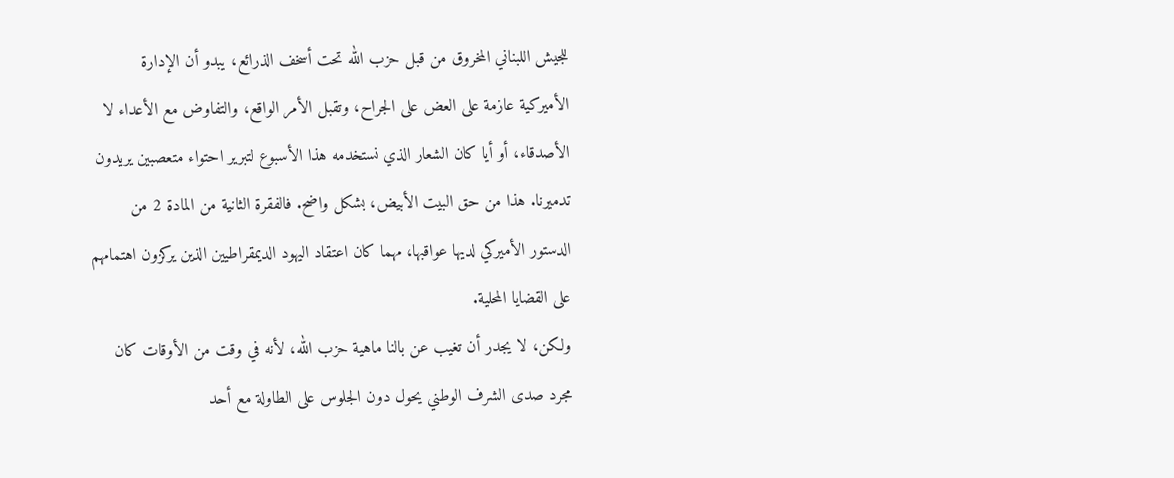للجيش اللبناني المخروق من قبل حزب الله تحت أسخف الذرائع، يبدو أن الإدارة الأميركية عازمة على العض على الجراح، وتقبل الأمر الواقع، والتفاوض مع الأعداء لا الأصدقاء، أو أيا كان الشعار الذي نستخدمه هذا الأسبوع لتبرير احتواء متعصبين يريدون تدميرنا. هذا من حق البيت الأبيض، بشكل واضح. فالفقرة الثانية من المادة 2 من الدستور الأميركي لديها عواقبها، مهما كان اعتقاد اليهود الديمقراطيين الذين يركزون اهتمامهم على القضايا المحلية.
ولكن، لا يجدر أن تغيب عن بالنا ماهية حزب الله، لأنه في وقت من الأوقات كان مجرد صدى الشرف الوطني يحول دون الجلوس على الطاولة مع أحد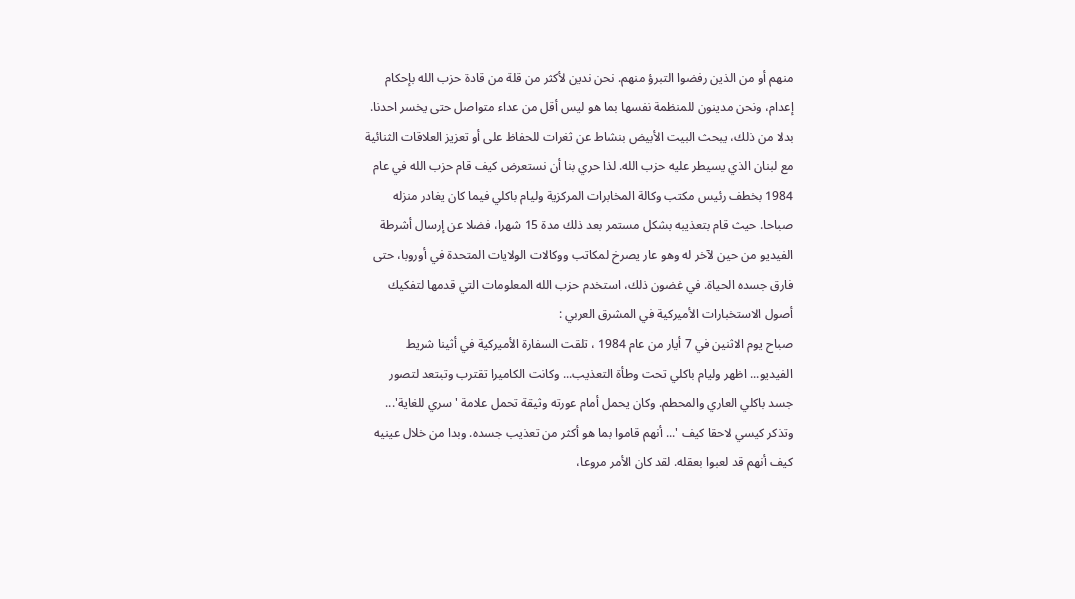منهم أو من الذين رفضوا التبرؤ منهم. نحن ندين لأكثر من قلة من قادة حزب الله بإحكام إعدام، ونحن مدينون للمنظمة نفسها بما هو ليس أقل من عداء متواصل حتى يخسر احدنا. بدلا من ذلك، يبحث البيت الأبيض بنشاط عن ثغرات للحفاظ على أو تعزيز العلاقات الثنائية مع لبنان الذي يسيطر عليه حزب الله. لذا حري بنا أن نستعرض كيف قام حزب الله في عام 1984 بخطف رئيس مكتب وكالة المخابرات المركزية وليام باكلي فيما كان يغادر منزله صباحا. حيث قام بتعذيبه بشكل مستمر بعد ذلك مدة 15 شهرا، فضلا عن إرسال أشرطة الفيديو من حين لآخر له وهو عار يصرخ لمكاتب ووكالات الولايات المتحدة في أوروبا، حتى فارق جسده الحياة. في غضون ذلك، استخدم حزب الله المعلومات التي قدمها لتفكيك أصول الاستخبارات الأميركية في المشرق العربي :
صباح يوم الاثنين في 7 أيار من عام 1984 ، تلقت السفارة الأميركية في أثينا شريط الفيديو... اظهر وليام باكلي تحت وطأة التعذيب... وكانت الكاميرا تقترب وتبتعد لتصور جسد باكلي العاري والمحطم. وكان يحمل أمام عورته وثيقة تحمل علامة 'سري للغاية'... وتذكر كيسي لاحقا كيف '... أنهم قاموا بما هو أكثر من تعذيب جسده. وبدا من خلال عينيه كيف أنهم قد لعبوا بعقله. لقد كان الأمر مروعا،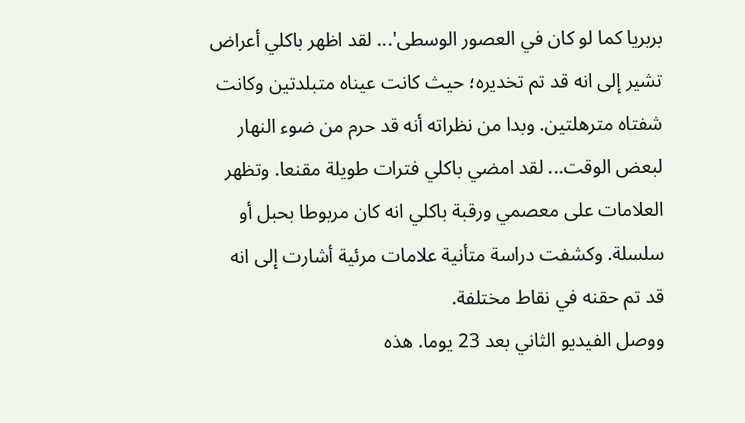بربريا كما لو كان في العصور الوسطى'... لقد اظهر باكلي أعراض تشير إلى انه قد تم تخديره؛ حيث كانت عيناه متبلدتين وكانت شفتاه مترهلتين. وبدا من نظراته أنه قد حرم من ضوء النهار لبعض الوقت... لقد امضي باكلي فترات طويلة مقنعا. وتظهر العلامات على معصمي ورقبة باكلي انه كان مربوطا بحبل أو سلسلة. وكشفت دراسة متأنية علامات مرئية أشارت إلى انه قد تم حقنه في نقاط مختلفة.
ووصل الفيديو الثاني بعد 23 يوما. هذه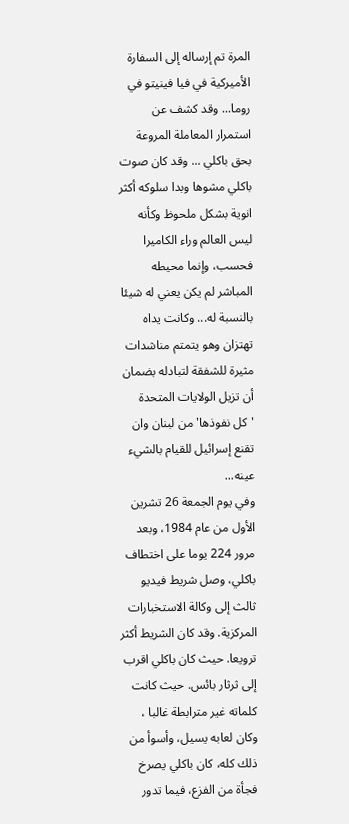المرة تم إرساله إلى السفارة الأميركية في فيا فينيتو في روما... وقد كشف عن استمرار المعاملة المروعة بحق باكلي ... وقد كان صوت باكلي مشوها وبدا سلوكه أكثر انوية بشكل ملحوظ وكأنه ليس العالم وراء الكاميرا فحسب، وإنما محيطه المباشر لم يكن يعني له شيئا بالنسبة له... وكانت يداه تهتزان وهو يتمتم مناشدات مثيرة للشفقة لتبادله بضمان أن تزيل الولايات المتحدة 'كل نفوذها' من لبنان وان تقنع إسرائيل للقيام بالشيء عينه...
وفي يوم الجمعة 26 تشرين الأول من عام 1984، وبعد مرور 224 يوما على اختطاف باكلي، وصل شريط فيديو ثالث إلى وكالة الاستخبارات المركزية. وقد كان الشريط أكثر ترويعا. حيث كان باكلي اقرب إلى ثرثار بائس. حيث كانت كلماته غير مترابطة غالبا ، وكان لعابه يسيل، وأسوأ من ذلك كله، كان باكلي يصرخ فجأة من الفزع، فيما تدور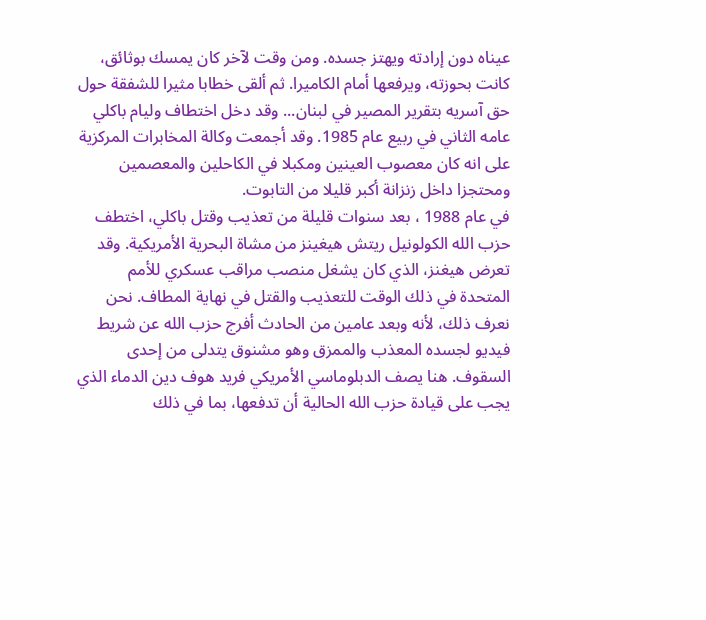عيناه دون إرادته ويهتز جسده. ومن وقت لآخر كان يمسك بوثائق، كانت بحوزته، ويرفعها أمام الكاميرا. ثم ألقى خطابا مثيرا للشفقة حول حق آسريه بتقرير المصير في لبنان... وقد دخل اختطاف وليام باكلي عامه الثاني في ربيع عام 1985. وقد أجمعت وكالة المخابرات المركزية على انه كان معصوب العينين ومكبلا في الكاحلين والمعصمين ومحتجزا داخل زنزانة أكبر قليلا من التابوت.
في عام 1988 ، بعد سنوات قليلة من تعذيب وقتل باكلي، اختطف حزب الله الكولونيل ريتش هيغينز من مشاة البحرية الأمريكية. وقد تعرض هيغنز، الذي كان يشغل منصب مراقب عسكري للأمم المتحدة في ذلك الوقت للتعذيب والقتل في نهاية المطاف. نحن نعرف ذلك، لأنه وبعد عامين من الحادث أفرج حزب الله عن شريط فيديو لجسده المعذب والممزق وهو مشنوق يتدلى من إحدى السقوف. هنا يصف الدبلوماسي الأمريكي فريد هوف دين الدماء الذي يجب على قيادة حزب الله الحالية أن تدفعها، بما في ذلك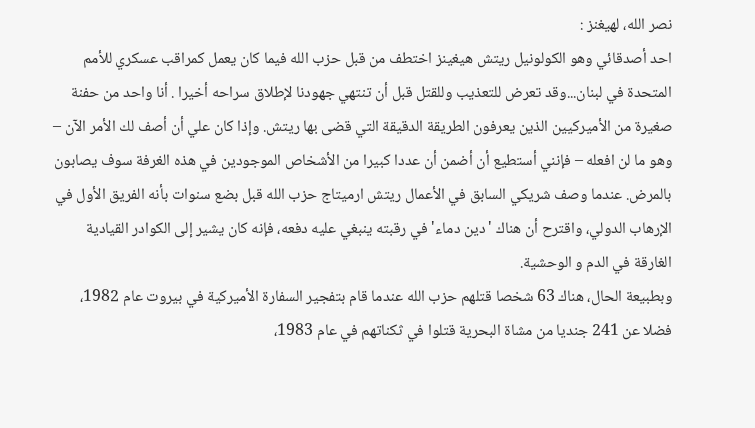نصر الله، لهيغنز :
احد أصدقائي وهو الكولونيل ريتش هيغينز اختطف من قبل حزب الله فيما كان يعمل كمراقب عسكري للأمم المتحدة في لبنان...وقد تعرض للتعذيب وللقتل قبل أن تنتهي جهودنا لإطلاق سراحه أخيرا . أنا واحد من حفنة صغيرة من الأميركيين الذين يعرفون الطريقة الدقيقة التي قضى بها ريتش. وإذا كان علي أن أصف لك الأمر الآن – وهو ما لن افعله – فإنني أستطيع أن أضمن أن عددا كبيرا من الأشخاص الموجودين في هذه الغرفة سوف يصابون بالمرض. عندما وصف شريكي السابق في الأعمال ريتش ارميتاج حزب الله قبل بضع سنوات بأنه الفريق الأول في الإرهاب الدولي، واقترح أن هناك 'دين دماء' في رقبته ينبغي عليه دفعه، فإنه كان يشير إلى الكوادر القيادية الغارقة في الدم و الوحشية.
وبطبيعة الحال، هناك 63 شخصا قتلهم حزب الله عندما قام بتفجير السفارة الأميركية في بيروت عام 1982، فضلا عن 241 جنديا من مشاة البحرية قتلوا في ثكناتهم في عام 1983،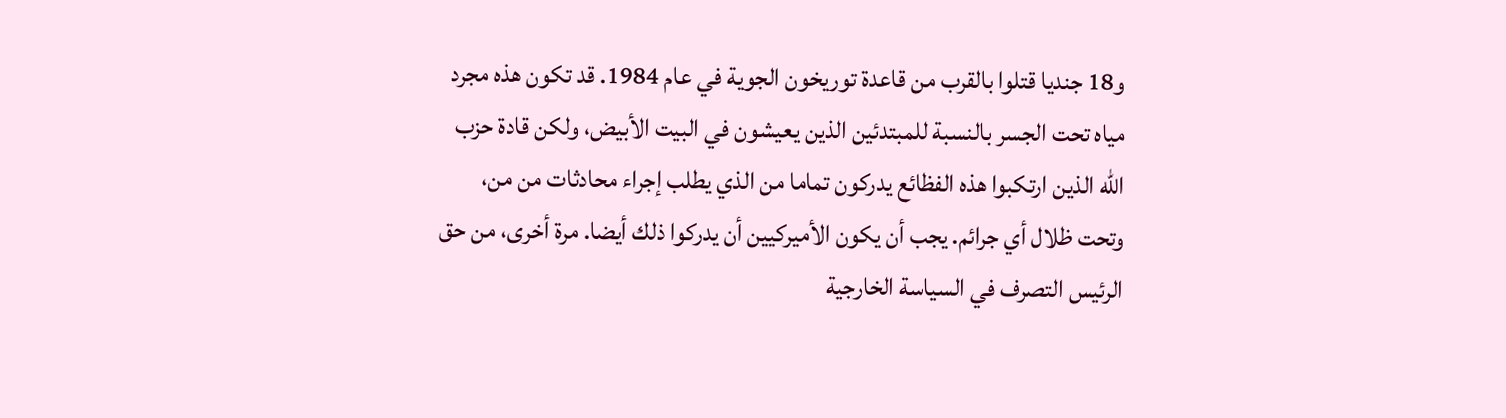و18 جنديا قتلوا بالقرب من قاعدة توريخون الجوية في عام 1984. قد تكون هذه مجرد مياه تحت الجسر بالنسبة للمبتدئين الذين يعيشون في البيت الأبيض، ولكن قادة حزب الله الذين ارتكبوا هذه الفظائع يدركون تماما من الذي يطلب إجراء محادثات من من، وتحت ظلال أي جرائم. يجب أن يكون الأميركيين أن يدركوا ذلك أيضا. مرة أخرى، من حق الرئيس التصرف في السياسة الخارجية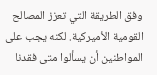وفق الطريقة التي تعزز المصالح القومية الأميركية. لكنه يجب على المواطنين أن يسألوا متى فقدنا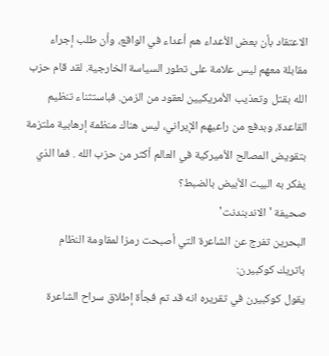الاعتقاد بأن بعض الأعداء هم أعداء في الواقع، وأن طلب إجراء مقابلة معهم ليس علامة على تطور السياسة الخارجية. لقد قام حزب الله بقتل وتعذيب الأمريكيين لعقود من الزمن. فباستثناء تنظيم القاعدة، وبدفع من راعيهم الإيراني، ليس هناك منظمة إرهابية ملتزمة بتقويض المصالح الأميركية في العالم أكثر من حزب الله . فما الذي يفكر به البيت الأبيض بالضبط؟
صحيفة 'الاندبندنت'
البحرين تفرج عن الشاعرة التي أصبحت رمزا لمقاومة النظام
باتريك كوكبيرن:
يقول كوكبيرن في تقريره انه قد تم فجأة إطلاق سراح الشاعرة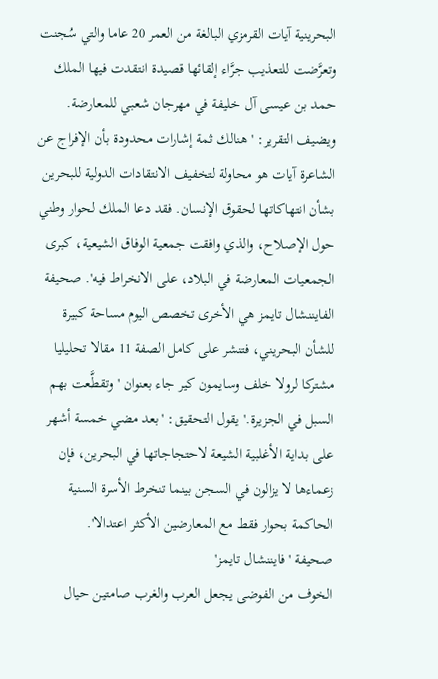البحرينية آيات القرمزي البالغة من العمر 20 عاما والتي سُجنت وتعرَّضت للتعذيب جرَّاء إلقائها قصيدة انتقدت فيها الملك حمد بن عيسى آل خليفة في مهرجان شعبي للمعارضة. ويضيف التقرير: 'هنالك ثمة إشارات محدودة بأن الإفراج عن الشاعرة آيات هو محاولة لتخفيف الانتقادات الدولية للبحرين بشأن انتهاكاتها لحقوق الإنسان. فقد دعا الملك لحوار وطني حول الإصلاح، والذي وافقت جمعية الوفاق الشيعية، كبرى الجمعيات المعارضة في البلاد، على الانخراط فيه'. صحيفة الفايننشال تايمز هي الأخرى تخصص اليوم مساحة كبيرة للشأن البحريني، فتنشر على كامل الصفة 11 مقالا تحليليا مشتركا لرولا خلف وسايمون كير جاء بعنوان 'وتقطَّعت بهم السبل في الجزيرة.' يقول التحقيق: 'بعد مضي خمسة أشهر على بداية الأغلبية الشيعة لاحتجاجاتها في البحرين، فإن زعماءها لا يزالون في السجن بينما تنخرط الأسرة السنية الحاكمة بحوار فقط مع المعارضين الأكثر اعتدالا'.
صحيفة 'فايننشال تايمز'
الخوف من الفوضى يجعل العرب والغرب صامتين حيال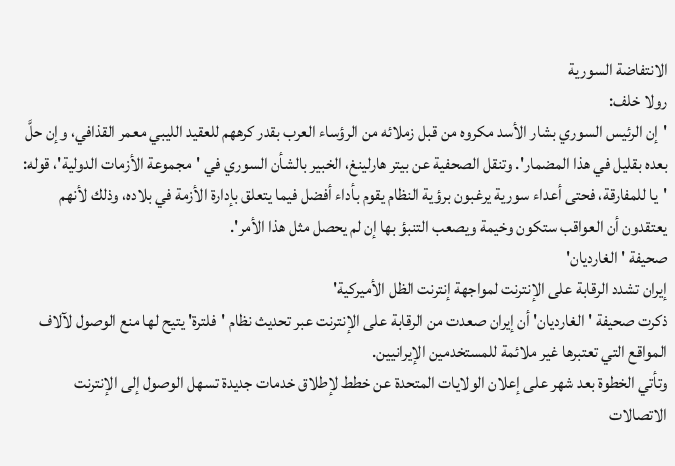الانتفاضة السورية
رولا خلف:
'إن الرئيس السوري بشار الأسد مكروه من قبل زملائه من الرؤساء العرب بقدر كرههم للعقيد الليبي معمر القذافي، وإن حلَّ بعده بقليل في هذا المضمار'. وتنقل الصحفية عن بيتر هارلينغ، الخبير بالشأن السوري في 'مجموعة الأزمات الدولية'، قوله: 'يا للمفارقة، فحتى أعداء سورية يرغبون برؤية النظام يقوم بأداء أفضل فيما يتعلق بإدارة الأزمة في بلاده، وذلك لأنهم يعتقدون أن العواقب ستكون وخيمة ويصعب التنبؤ بها إن لم يحصل مثل هذا الأمر'.
صحيفة 'الغارديان'
إيران تشدد الرقابة على الإنترنت لمواجهة إنترنت الظل الأميركية'
ذكرت صحيفة 'الغارديان' أن إيران صعدت من الرقابة على الإنترنت عبر تحديث نظام 'فلترة' يتيح لها منع الوصول لآلاف المواقع التي تعتبرها غير ملائمة للمستخدمين الإيرانيين.
وتأتي الخطوة بعد شهر على إعلان الولايات المتحدة عن خطط لإطلاق خدمات جديدة تسهل الوصول إلى الإنترنت الاتصالات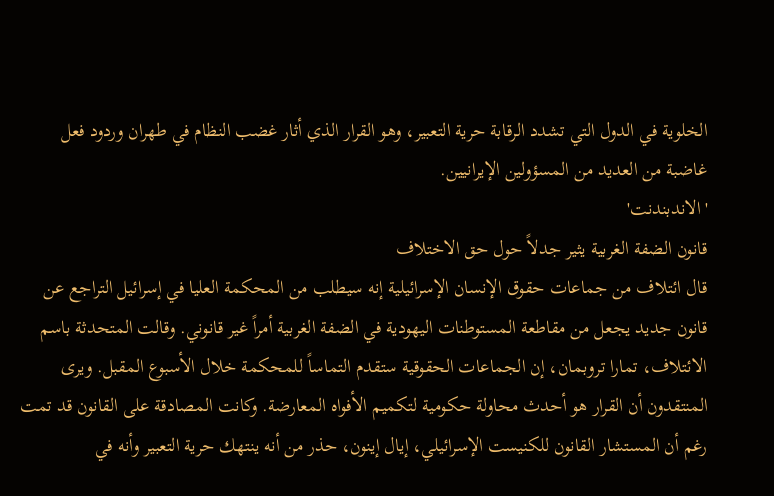الخلوية في الدول التي تشدد الرقابة حرية التعبير، وهو القرار الذي أثار غضب النظام في طهران وردود فعل غاضبة من العديد من المسؤولين الإيرانيين.
'الاندبندنت'
قانون الضفة الغربية يثير جدلاً حول حق الاختلاف
قال ائتلاف من جماعات حقوق الإنسان الإسرائيلية إنه سيطلب من المحكمة العليا في إسرائيل التراجع عن قانون جديد يجعل من مقاطعة المستوطنات اليهودية في الضفة الغربية أمراً غير قانوني. وقالت المتحدثة باسم الائتلاف، تمارا تروبمان، إن الجماعات الحقوقية ستقدم التماساً للمحكمة خلال الأسبوع المقبل. ويرى المنتقدون أن القرار هو أحدث محاولة حكومية لتكميم الأفواه المعارضة. وكانت المصادقة على القانون قد تمت رغم أن المستشار القانون للكنيست الإسرائيلي، إيال إينون، حذر من أنه ينتهك حرية التعبير وأنه في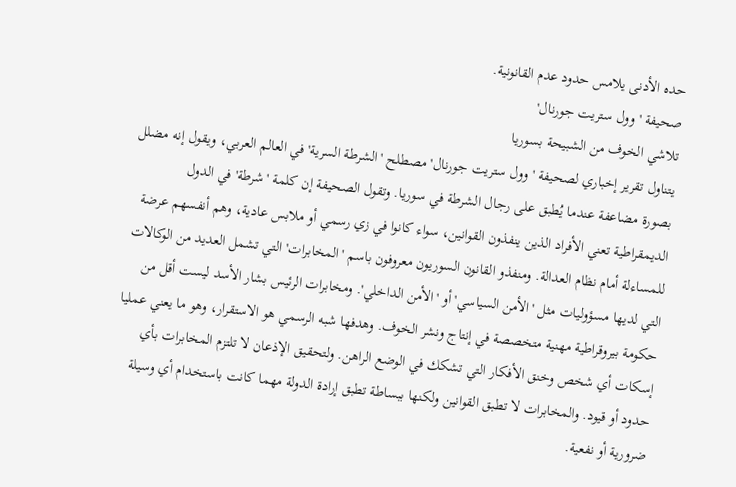حده الأدنى يلامس حدود عدم القانونية.
صحيفة 'وول ستريت جورنال'
تلاشي الخوف من الشبيحة بسوريا
يتناول تقرير إخباري لصحيفة 'وول ستريت جورنال' مصطلح 'الشرطة السرية' في العالم العربي، ويقول إنه مضلل بصورة مضاعفة عندما يُطبق على رجال الشرطة في سوريا. وتقول الصحيفة إن كلمة 'شرطة' في الدول الديمقراطية تعني الأفراد الذين ينفذون القوانين، سواء كانوا في زي رسمي أو ملابس عادية، وهم أنفسهم عرضة للمساءلة أمام نظام العدالة. ومنفذو القانون السوريون معروفون باسم 'المخابرات' التي تشمل العديد من الوكالات التي لديها مسؤوليات مثل 'الأمن السياسي' أو 'الأمن الداخلي'. ومخابرات الرئيس بشار الأسد ليست أقل من حكومة بيروقراطية مهنية متخصصة في إنتاج ونشر الخوف. وهدفها شبه الرسمي هو الاستقرار، وهو ما يعني عمليا إسكات أي شخص وخنق الأفكار التي تشكك في الوضع الراهن. ولتحقيق الإذعان لا تلتزم المخابرات بأي حدود أو قيود. والمخابرات لا تطبق القوانين ولكنها ببساطة تطبق إرادة الدولة مهما كانت باستخدام أي وسيلة ضرورية أو نفعية.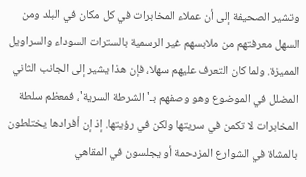وتشير الصحيفة إلى أن عملاء المخابرات في كل مكان في البلد ومن السهل معرفتهم من ملابسهم غير الرسمية بالسترات السوداء والسراويل المميزة. ولما كان التعرف عليهم سهلا، فإن هذا يشير إلى الجانب الثاني المضلل في الموضوع وهو وصفهم بـ'الشرطة السرية'، فمعظم سلطة المخابرات لا تكمن في سريتها ولكن في رؤيتها. إذ إن أفرادها يختلطون بالمشاة في الشوارع المزدحمة أو يجلسون في المقاهي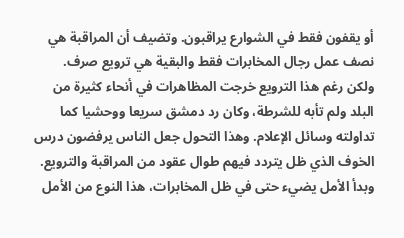أو يقفون فقط في الشوارع يراقبون. وتضيف أن المراقبة هي نصف عمل رجال المخابرات فقط والبقية هي ترويع صرف. ولكن رغم هذا الترويع خرجت المظاهرات في أنحاء كثيرة من البلد ولم تأبه للشرطة، وكان رد دمشق سريعا ووحشيا كما تداولته وسائل الإعلام. وهذا التحول جعل الناس يرفضون درس الخوف الذي ظل يتردد فيهم طوال عقود من المراقبة والترويع. وبدأ الأمل يضيء حتى في ظل المخابرات، هذا النوع من الأمل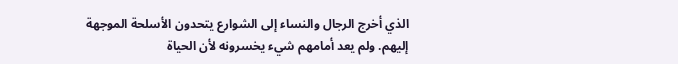الذي أخرج الرجال والنساء إلى الشوارع يتحدون الأسلحة الموجهة إليهم. ولم يعد أمامهم شيء يخسرونه لأن الحياة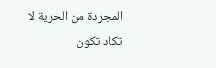المجردة من الحرية لا تكاد تكون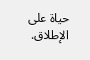حياة على الإطلاق.